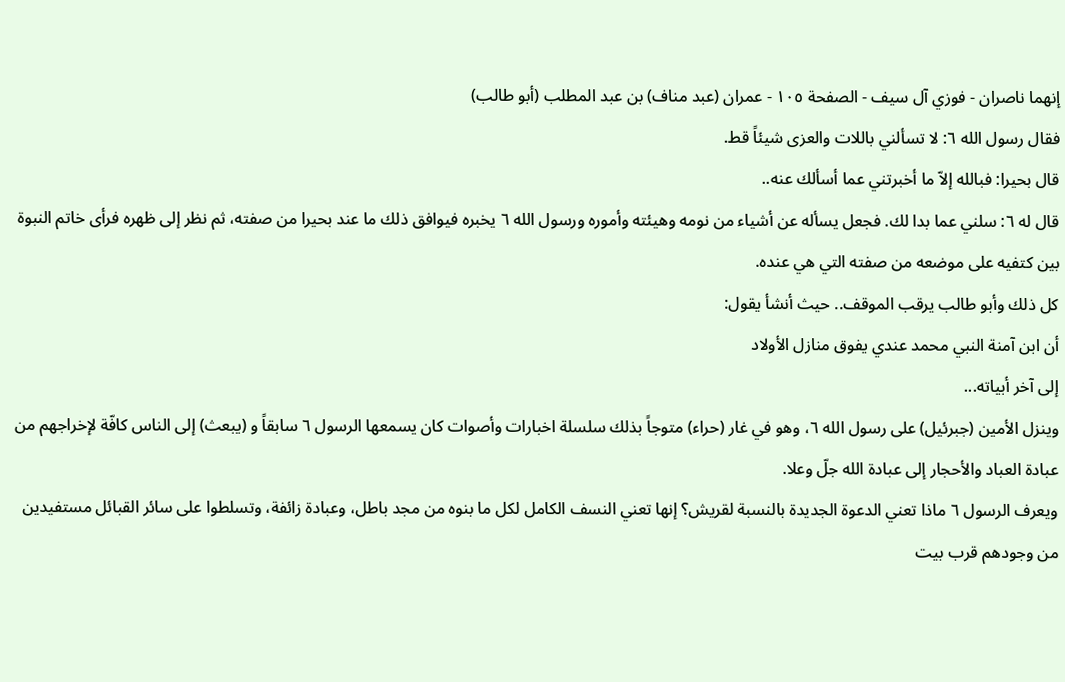إنهما ناصران - فوزي آل سيف - الصفحة ١٠٥ - عمران (عبد مناف) بن عبد المطلب (أبو طالب)
فقال رسول الله ٦: لا تسألني باللات والعزى شيئاً قط.
قال بحيرا: فبالله إلاّ ما أخبرتني عما أسألك عنه..
قال له ٦: سلني عما بدا لك. فجعل يسأله عن أشياء من نومه وهيئته وأموره ورسول الله ٦ يخبره فيوافق ذلك ما عند بحيرا من صفته، ثم نظر إلى ظهره فرأى خاتم النبوة بين كتفيه على موضعه من صفته التي هي عنده.
كل ذلك وأبو طالب يرقب الموقف.. حيث أنشأ يقول:
أن ابن آمنة النبي محمد عندي يفوق منازل الأولاد
إلى آخر أبياته...
وينزل الأمين (جبرئيل) على رسول الله ٦، وهو في غار (حراء) متوجاً بذلك سلسلة اخبارات وأصوات كان يسمعها الرسول ٦ سابقاً و (يبعث) إلى الناس كافّة لإخراجهم من عبادة العباد والأحجار إلى عبادة الله جلّ وعلا.
ويعرف الرسول ٦ ماذا تعني الدعوة الجديدة بالنسبة لقريش؟ إنها تعني النسف الكامل لكل ما بنوه من مجد باطل، وعبادة زائفة، وتسلطوا على سائر القبائل مستفيدين من وجودهم قرب بيت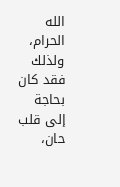الله الحرام، ولذلك فقد كان بحاجة إلى قلب حان،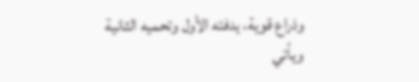وذراع قوية، يدفئه الأول وتحميه الثانية ويأتي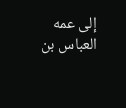إلى عمه العباس بن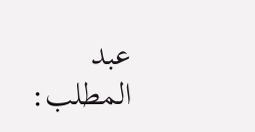عبد المطلب: